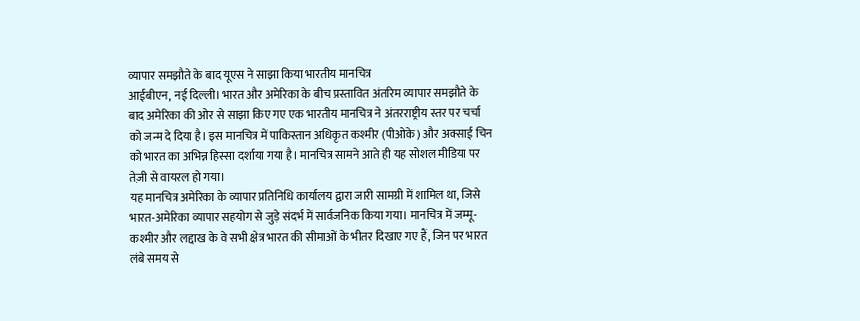व्यापार समझौते के बाद यूएस ने साझा किया भारतीय मानचित्र
आईबीएन, नई दिल्ली। भारत और अमेरिका के बीच प्रस्तावित अंतरिम व्यापार समझौते के बाद अमेरिका की ओर से साझा किए गए एक भारतीय मानचित्र ने अंतरराष्ट्रीय स्तर पर चर्चा को जन्म दे दिया है। इस मानचित्र में पाकिस्तान अधिकृत कश्मीर (पीओके) और अक्साई चिन को भारत का अभिन्न हिस्सा दर्शाया गया है। मानचित्र सामने आते ही यह सोशल मीडिया पर तेज़ी से वायरल हो गया।
यह मानचित्र अमेरिका के व्यापार प्रतिनिधि कार्यालय द्वारा जारी सामग्री में शामिल था, जिसे भारत-अमेरिका व्यापार सहयोग से जुड़े संदर्भ में सार्वजनिक किया गया। मानचित्र में जम्मू-कश्मीर और लद्दाख के वे सभी क्षेत्र भारत की सीमाओं के भीतर दिखाए गए हैं, जिन पर भारत लंबे समय से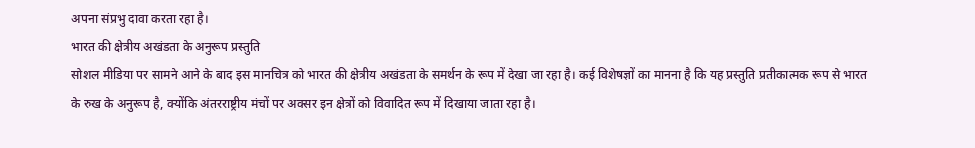अपना संप्रभु दावा करता रहा है।
भारत की क्षेत्रीय अखंडता के अनुरूप प्रस्तुति
सोशल मीडिया पर सामने आने के बाद इस मानचित्र को भारत की क्षेत्रीय अखंडता के समर्थन के रूप में देखा जा रहा है। कई विशेषज्ञों का मानना है कि यह प्रस्तुति प्रतीकात्मक रूप से भारत के रुख के अनुरूप है, क्योंकि अंतरराष्ट्रीय मंचों पर अक्सर इन क्षेत्रों को विवादित रूप में दिखाया जाता रहा है।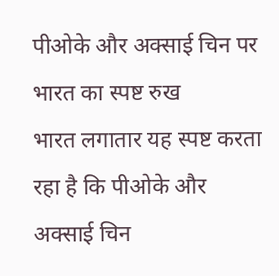पीओके और अक्साई चिन पर भारत का स्पष्ट रुख
भारत लगातार यह स्पष्ट करता रहा है कि पीओके और अक्साई चिन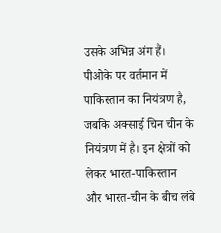उसके अभिन्न अंग हैं। पीओके पर वर्तमान में पाकिस्तान का नियंत्रण है, जबकि अक्साई चिन चीन के नियंत्रण में है। इन क्षेत्रों को लेकर भारत-पाकिस्तान और भारत-चीन के बीच लंबे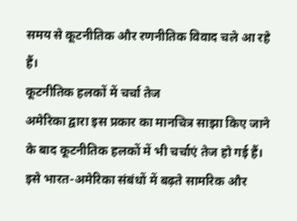समय से कूटनीतिक और रणनीतिक विवाद चले आ रहे हैं।
कूटनीतिक हलकों में चर्चा तेज
अमेरिका द्वारा इस प्रकार का मानचित्र साझा किए जाने के बाद कूटनीतिक हलकों में भी चर्चाएं तेज हो गई हैं। इसे भारत-अमेरिका संबंधों में बढ़ते सामरिक और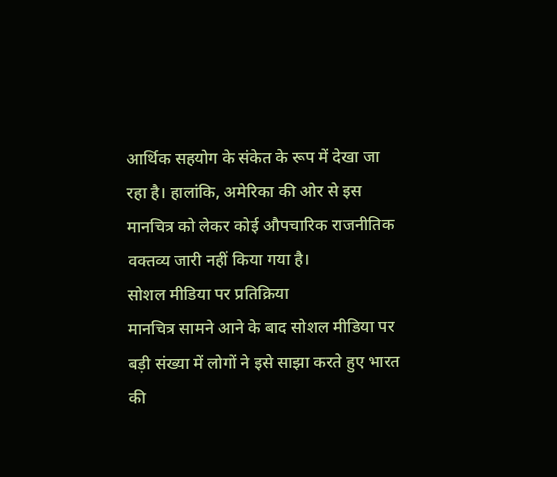आर्थिक सहयोग के संकेत के रूप में देखा जा रहा है। हालांकि, अमेरिका की ओर से इस मानचित्र को लेकर कोई औपचारिक राजनीतिक वक्तव्य जारी नहीं किया गया है।
सोशल मीडिया पर प्रतिक्रिया
मानचित्र सामने आने के बाद सोशल मीडिया पर बड़ी संख्या में लोगों ने इसे साझा करते हुए भारत की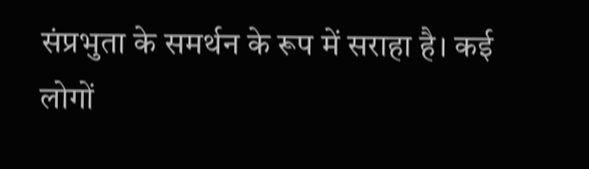संप्रभुता के समर्थन के रूप में सराहा है। कई लोगों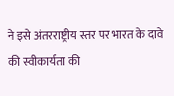ने इसे अंतरराष्ट्रीय स्तर पर भारत के दावे की स्वीकार्यता की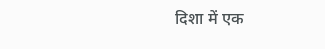दिशा में एक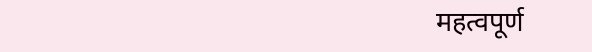महत्वपूर्ण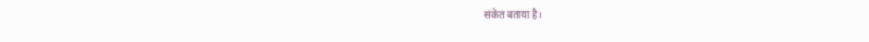संकेत बताया है।